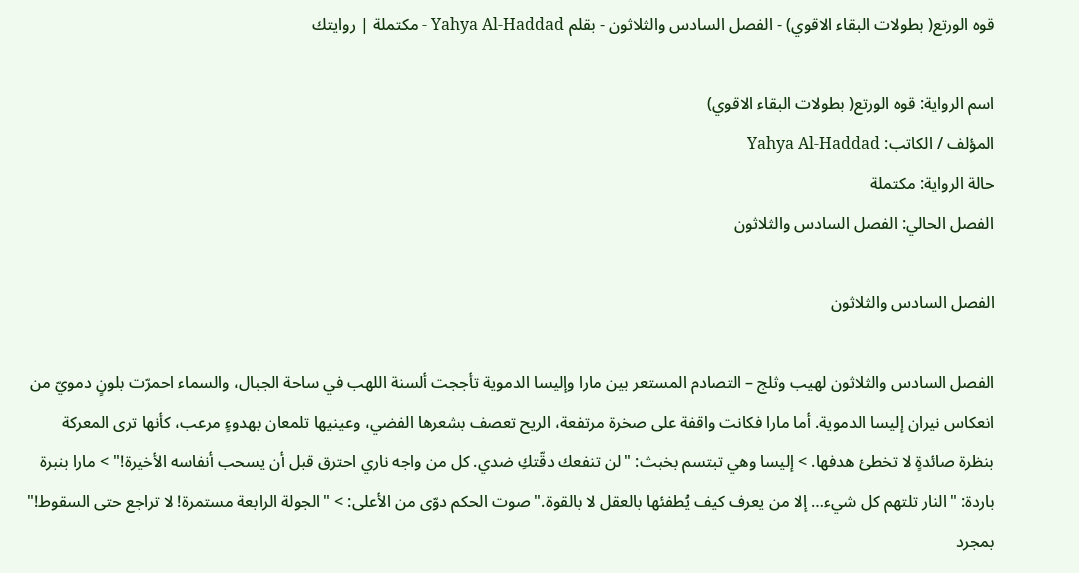قوه الورتع( بطولات البقاء الاقوي) - الفصل السادس والثلاثون - بقلم Yahya Al-Haddad - مكتملة | روايتك

اسم الرواية: قوه الورتع( بطولات البقاء الاقوي)
المؤلف / الكاتب: Yahya Al-Haddad
حالة الرواية: مكتملة
الفصل الحالي: الفصل السادس والثلاثون

الفصل السادس والثلاثون

الفصل السادس والثلاثون لهيب وثلج – التصادم المستعر بين مارا وإليسا الدموية تأججت ألسنة اللهب في ساحة الجبال، والسماء احمرّت بلونٍ دمويّ من انعكاس نيران إليسا الدموية. أما مارا فكانت واقفة على صخرة مرتفعة، الريح تعصف بشعرها الفضي، وعينيها تلمعان بهدوءٍ مرعب، كأنها ترى المعركة بنظرة صائدةٍ لا تخطئ هدفها. > إليسا وهي تبتسم بخبث: "لن تنفعك دقّتكِ ضدي. كل من واجه ناري احترق قبل أن يسحب أنفاسه الأخيرة!" > مارا بنبرة باردة: "النار تلتهم كل شيء… إلا من يعرف كيف يُطفئها بالعقل لا بالقوة." صوت الحكم دوّى من الأعلى: > "الجولة الرابعة مستمرة! لا تراجع حتى السقوط!" بمجرد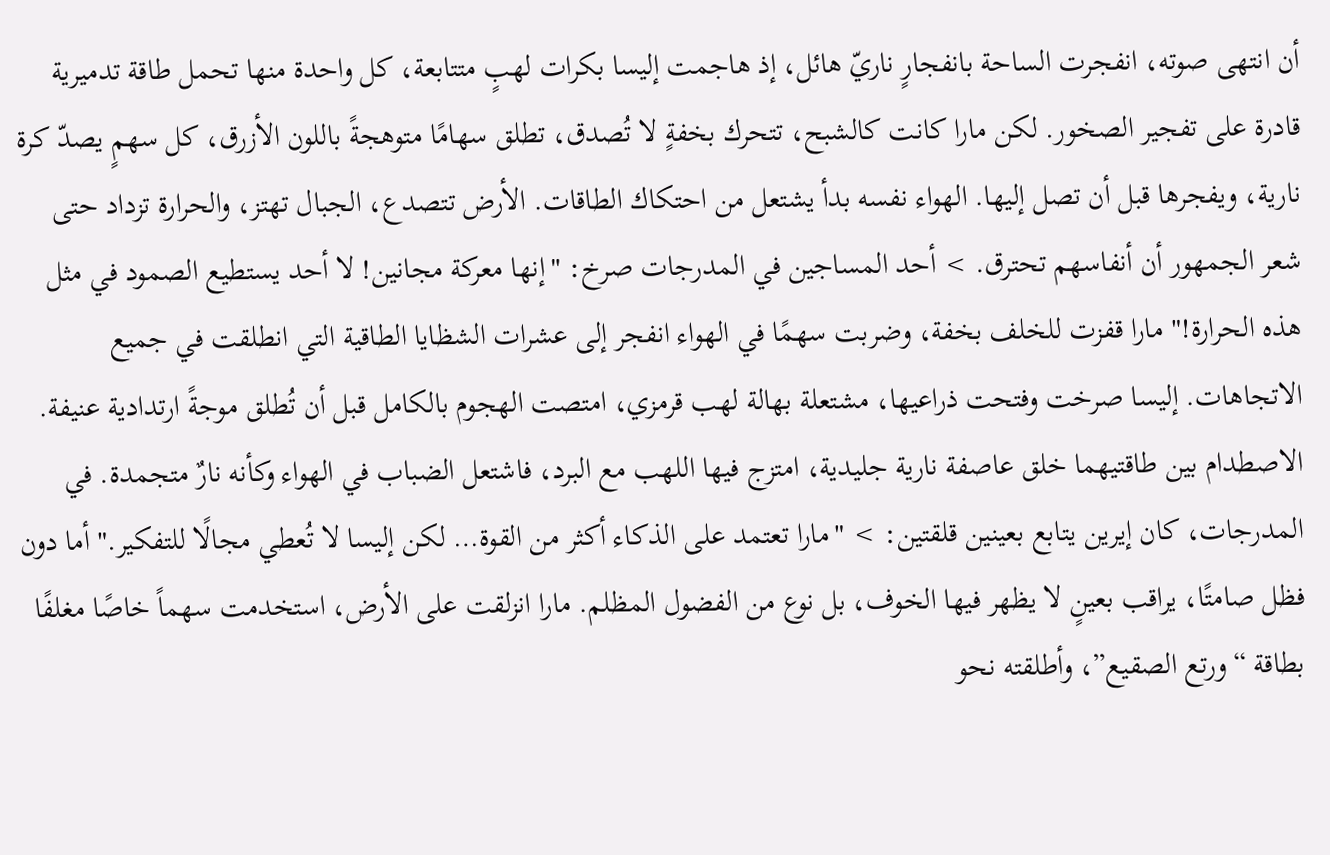أن انتهى صوته، انفجرت الساحة بانفجارٍ ناريّ هائل، إذ هاجمت إليسا بكرات لهبٍ متتابعة، كل واحدة منها تحمل طاقة تدميرية قادرة على تفجير الصخور. لكن مارا كانت كالشبح، تتحرك بخفةٍ لا تُصدق، تطلق سهامًا متوهجةً باللون الأزرق، كل سهمٍ يصدّ كرة نارية، ويفجرها قبل أن تصل إليها. الهواء نفسه بدأ يشتعل من احتكاك الطاقات. الأرض تتصدع، الجبال تهتز، والحرارة تزداد حتى شعر الجمهور أن أنفاسهم تحترق. > أحد المساجين في المدرجات صرخ: "إنها معركة مجانين! لا أحد يستطيع الصمود في مثل هذه الحرارة!" مارا قفزت للخلف بخفة، وضربت سهمًا في الهواء انفجر إلى عشرات الشظايا الطاقية التي انطلقت في جميع الاتجاهات. إليسا صرخت وفتحت ذراعيها، مشتعلة بهالة لهب قرمزي، امتصت الهجوم بالكامل قبل أن تُطلق موجةً ارتدادية عنيفة. الاصطدام بين طاقتيهما خلق عاصفة نارية جليدية، امتزج فيها اللهب مع البرد، فاشتعل الضباب في الهواء وكأنه نارٌ متجمدة. في المدرجات، كان إيرين يتابع بعينين قلقتين: > "مارا تعتمد على الذكاء أكثر من القوة… لكن إليسا لا تُعطي مجالًا للتفكير." أما دون فظل صامتًا، يراقب بعينٍ لا يظهر فيها الخوف، بل نوع من الفضول المظلم. مارا انزلقت على الأرض، استخدمت سهماً خاصًا مغلفًا بطاقة “ورتع الصقيع”، وأطلقته نحو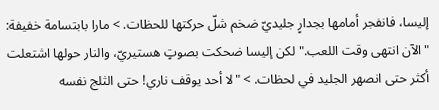إليسا، فانفجر أمامها بجدارٍ جليديّ ضخم شلّ حركتها للحظات. > مارا بابتسامة خفيفة: "الآن انتهى وقت اللعب." لكن إليسا ضحكت بصوتٍ هستيريّ، والنار حولها اشتعلت أكثر حتى انصهر الجليد في لحظات. > "لا أحد يوقف ناري! حتى الثلج نفسه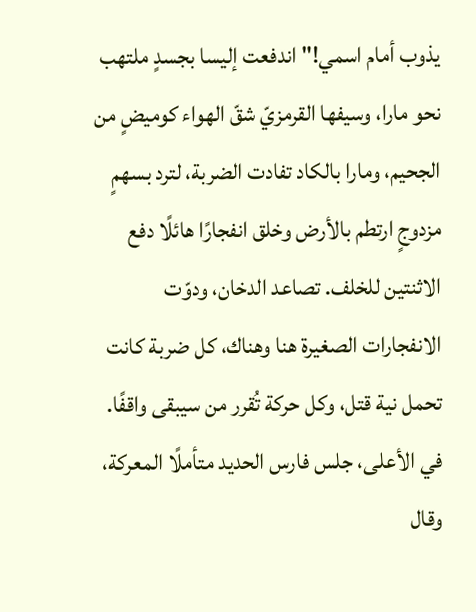يذوب أمام اسمي!" اندفعت إليسا بجسدٍ ملتهب نحو مارا، وسيفها القرمزيّ شقّ الهواء كوميضٍ من الجحيم، ومارا بالكاد تفادت الضربة، لترد بسهمٍ مزدوجٍ ارتطم بالأرض وخلق انفجارًا هائلًا دفع الاثنتين للخلف. تصاعد الدخان، ودوّت الانفجارات الصغيرة هنا وهناك، كل ضربة كانت تحمل نية قتل، وكل حركة تُقرر من سيبقى واقفًا. في الأعلى، جلس فارس الحديد متأملًا المعركة، وقال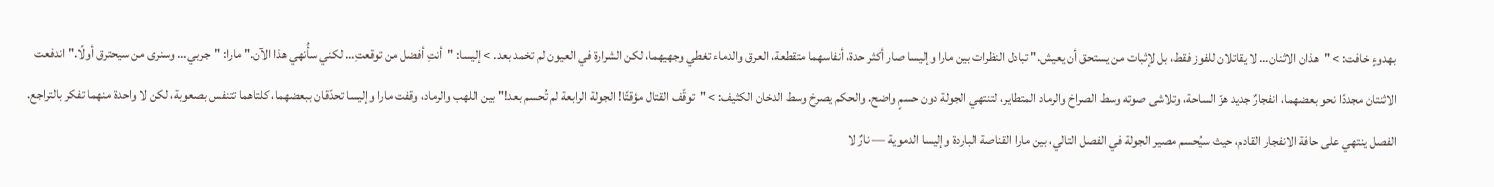بهدوءٍ خافت: > "هذان الاثنان… لا يقاتلان للفوز فقط، بل لإثبات من يستحق أن يعيش." تبادل النظرات بين مارا وإليسا صار أكثر حدة، أنفاسهما متقطعة، العرق والدماء تغطي وجهيهما، لكن الشرارة في العيون لم تخمد بعد. > إليسا: "أنتِ أفضل من توقعتِ… لكني سأُنهي هذا الآن." مارا: "جربي… وسنرى من سيحترق أولًا." اندفعت الاثنتان مجددًا نحو بعضهما، انفجارٌ جديد هزّ الساحة، وتلاشى صوته وسط الصراخ والرماد المتطاير، لتنتهي الجولة دون حسمٍ واضح. والحكم يصرخ وسط الدخان الكثيف: > "توقّف القتال مؤقتًا! الجولة الرابعة لم تُحسم بعد!" بين اللهب والرماد، وقفت مارا وإليسا تحدّقان ببعضهما، كلتاهما تتنفس بصعوبة، لكن لا واحدة منهما تفكر بالتراجع. الفصل ينتهي على حافة الانفجار القادم، حيث سيُحسم مصير الجولة في الفصل التالي، بين مارا القناصة الباردة وإليسا الدموية — نارٌ لا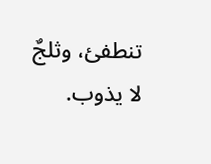تنطفئ، وثلجٌ لا يذوب.